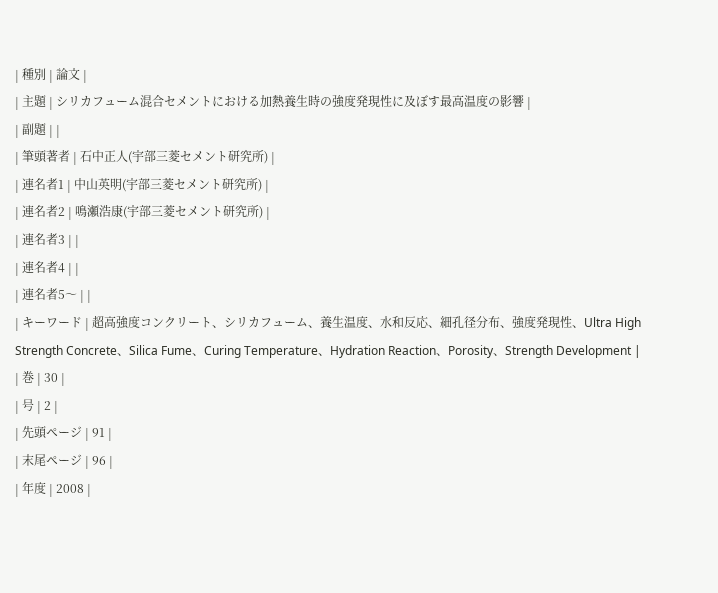| 種別 | 論文 |
| 主題 | シリカフューム混合セメントにおける加熱養生時の強度発現性に及ぼす最高温度の影響 |
| 副題 | |
| 筆頭著者 | 石中正人(宇部三菱セメント研究所) |
| 連名者1 | 中山英明(宇部三菱セメント研究所) |
| 連名者2 | 鳴瀬浩康(宇部三菱セメント研究所) |
| 連名者3 | |
| 連名者4 | |
| 連名者5〜 | |
| キーワード | 超高強度コンクリート、シリカフューム、養生温度、水和反応、細孔径分布、強度発現性、Ultra High Strength Concrete、Silica Fume、Curing Temperature、Hydration Reaction、Porosity、Strength Development |
| 巻 | 30 |
| 号 | 2 |
| 先頭ページ | 91 |
| 末尾ページ | 96 |
| 年度 | 2008 |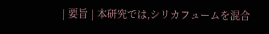| 要旨 | 本研究では,シリカフュームを混合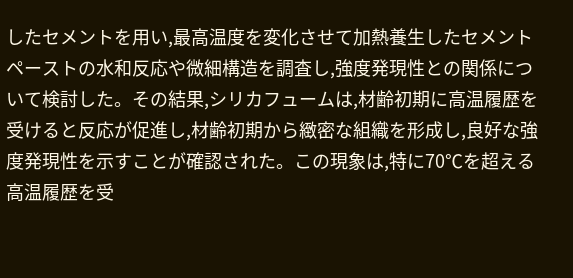したセメントを用い,最高温度を変化させて加熱養生したセメントペーストの水和反応や微細構造を調査し,強度発現性との関係について検討した。その結果,シリカフュームは,材齢初期に高温履歴を受けると反応が促進し,材齢初期から緻密な組織を形成し,良好な強度発現性を示すことが確認された。この現象は,特に70℃を超える高温履歴を受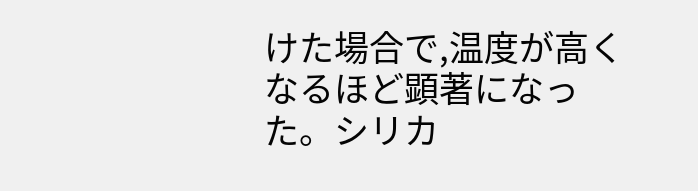けた場合で,温度が高くなるほど顕著になった。シリカ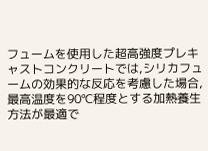フュームを使用した超高強度プレキャストコンクリートでは,シリカフュームの効果的な反応を考慮した場合,最高温度を90℃程度とする加熱養生方法が最適で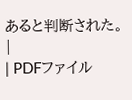あると判断された。 |
| PDFファイル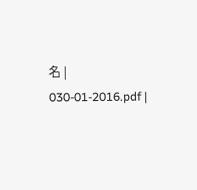名 | 030-01-2016.pdf |